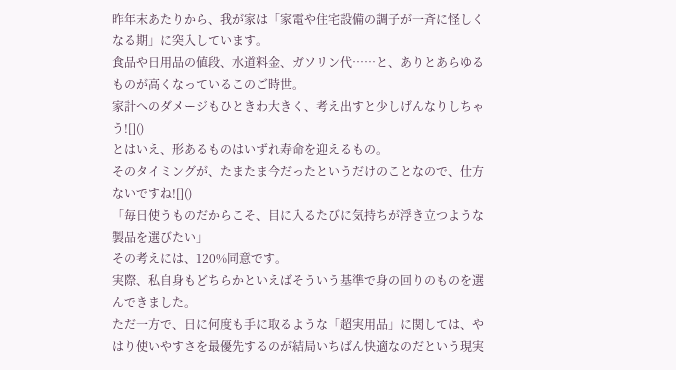昨年末あたりから、我が家は「家電や住宅設備の調子が一斉に怪しくなる期」に突入しています。
食品や日用品の値段、水道料金、ガソリン代……と、ありとあらゆるものが高くなっているこのご時世。
家計へのダメージもひときわ大きく、考え出すと少しげんなりしちゃう![]()
とはいえ、形あるものはいずれ寿命を迎えるもの。
そのタイミングが、たまたま今だったというだけのことなので、仕方ないですね![]()
「毎日使うものだからこそ、目に入るたびに気持ちが浮き立つような製品を選びたい」
その考えには、120%同意です。
実際、私自身もどちらかといえばそういう基準で身の回りのものを選んできました。
ただ一方で、日に何度も手に取るような「超実用品」に関しては、やはり使いやすさを最優先するのが結局いちばん快適なのだという現実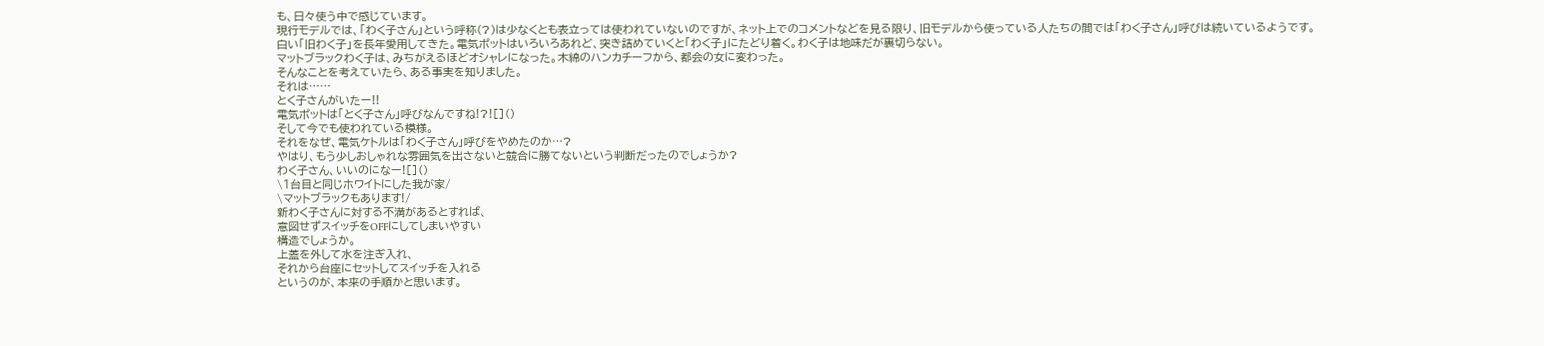も、日々使う中で感じています。
現行モデルでは、「わく子さん」という呼称(?)は少なくとも表立っては使われていないのですが、ネット上でのコメントなどを見る限り、旧モデルから使っている人たちの間では「わく子さん」呼びは続いているようです。
白い「旧わく子」を長年愛用してきた。電気ポットはいろいろあれど、突き詰めていくと「わく子」にたどり着く。わく子は地味だが裏切らない。
マットブラックわく子は、みちがえるほどオシャレになった。木綿のハンカチーフから、都会の女に変わった。
そんなことを考えていたら、ある事実を知りました。
それは……
とく子さんがいたー!!
電気ポットは「とく子さん」呼びなんですね!?![]()
そして今でも使われている模様。
それをなぜ、電気ケトルは「わく子さん」呼びをやめたのか…?
やはり、もう少しおしゃれな雰囲気を出さないと競合に勝てないという判断だったのでしょうか?
わく子さん、いいのになー![]()
\1台目と同じホワイトにした我が家/
\マットブラックもあります!/
新わく子さんに対する不満があるとすれば、
意図せずスイッチをOFFにしてしまいやすい
構造でしょうか。
上蓋を外して水を注ぎ入れ、
それから台座にセットしてスイッチを入れる
というのが、本来の手順かと思います。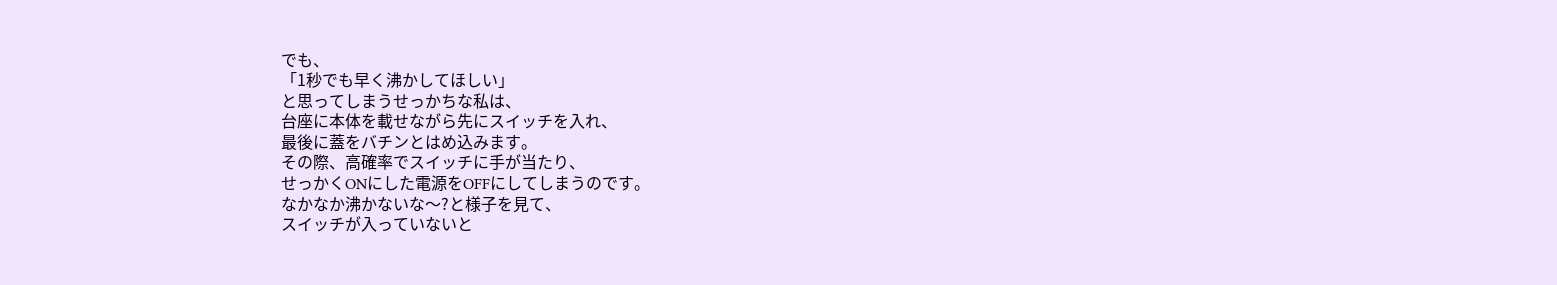でも、
「1秒でも早く沸かしてほしい」
と思ってしまうせっかちな私は、
台座に本体を載せながら先にスイッチを入れ、
最後に蓋をバチンとはめ込みます。
その際、高確率でスイッチに手が当たり、
せっかくONにした電源をOFFにしてしまうのです。
なかなか沸かないな〜?と様子を見て、
スイッチが入っていないと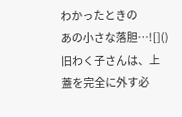わかったときの
あの小さな落胆…![]()
旧わく子さんは、上蓋を完全に外す必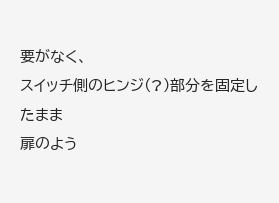要がなく、
スイッチ側のヒンジ(?)部分を固定したまま
扉のよう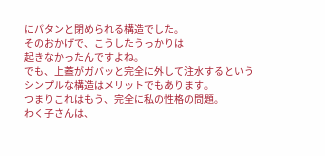にパタンと閉められる構造でした。
そのおかげで、こうしたうっかりは
起きなかったんですよね。
でも、上蓋がガバッと完全に外して注水するという
シンプルな構造はメリットでもあります。
つまりこれはもう、完全に私の性格の問題。
わく子さんは、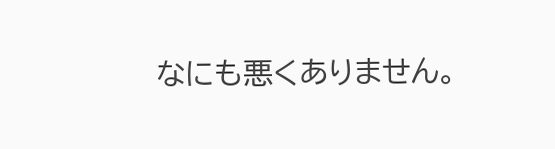なにも悪くありません。